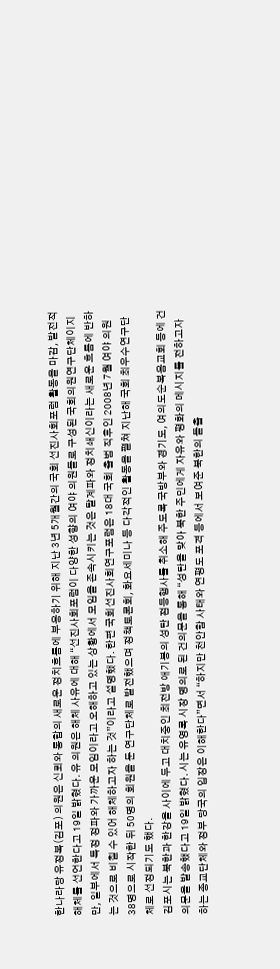한나라당 유정복(김포) 의원은 신뢰와 통합의 새로운 정치흐름에 부응하기 위해 지난 3년 5개월간의 국회 선진사회포럼 활동을 마감, 발전적 해체를 선언한다고 19일 밝혔다. 유 의원은 해체 사유에 대해 “선진사회포럼이 다양한 성향의 여야 의원들로 구성된 국회의원연구단체이지만, 일부에서 특정 정파와 가까운 모임이라고 오해하고 있는 상황에서 모임을 존속시키는 것은 탈계파와 정치쇄신이라는 새로운 흐름에 반하는 것으로 비칠 수 있어 해체하고자 하는 것”이라고 설명했다. 한편 국회선진사회연구포럼은 18대 국회 출범 직후인 2008년 7월 여야 의원 38명으로 시작한 뒤 50명의 회원을 둔 연구단체로 발전했으며 정책토론회, 화요세미나 등 다각적인 활동을 펼쳐 지난해 국회 최우수연구단체로 선정되기도 했다.
김포시는 북한과 한강을 사이에 두고 대치중인 최전방 애기봉의 성탄 점등행사를 취소해 주도록 국방부와 경기도, 여의도순복음교회 등에 건의문을 발송했다고 19일 밝혔다. 시는 유영록 시장 명의로 된 건의문을 통해 “성탄을 맞아 북한 주민에게 자유와 평화의 메시지를 전하고자 하는 종교단체와 정부 당국의 입장은 이해한다”면서 “하지만 천안함 사태와 연평도 포격 등에서 보여준 북한의 돌출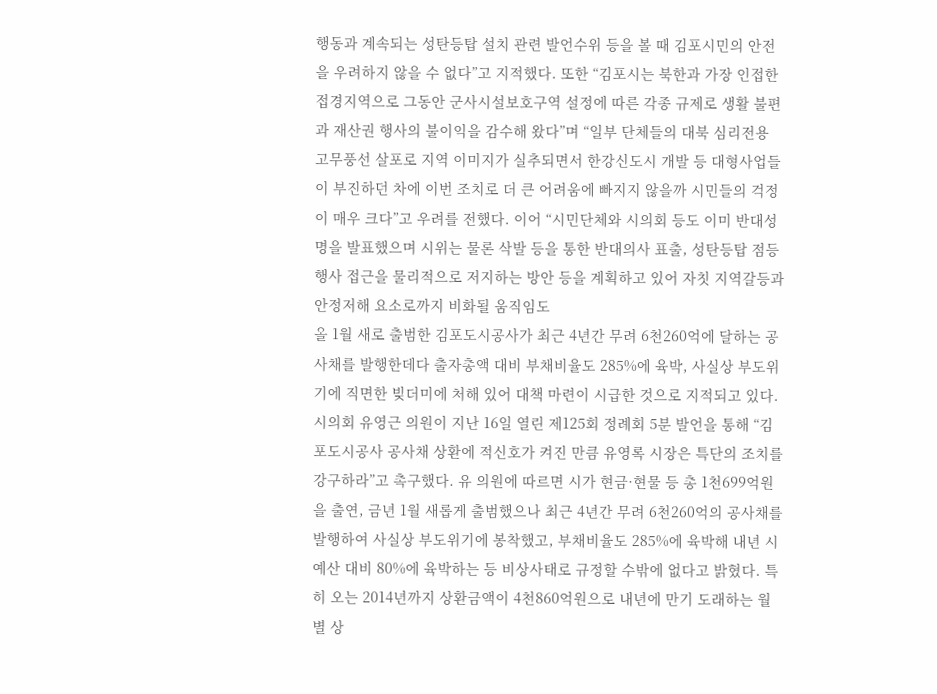행동과 계속되는 성탄등탑 설치 관련 발언수위 등을 볼 때 김포시민의 안전을 우려하지 않을 수 없다”고 지적했다. 또한 “김포시는 북한과 가장 인접한 접경지역으로 그동안 군사시설보호구역 설정에 따른 각종 규제로 생활 불편과 재산권 행사의 불이익을 감수해 왔다”며 “일부 단체들의 대북 심리전용 고무풍선 살포로 지역 이미지가 실추되면서 한강신도시 개발 등 대형사업들이 부진하던 차에 이번 조치로 더 큰 어려움에 빠지지 않을까 시민들의 걱정이 매우 크다”고 우려를 전했다. 이어 “시민단체와 시의회 등도 이미 반대성명을 발표했으며 시위는 물론 삭발 등을 통한 반대의사 표출, 성탄등탑 점등행사 접근을 물리적으로 저지하는 방안 등을 계획하고 있어 자칫 지역갈등과 안정저해 요소로까지 비화될 움직임도
올 1월 새로 출범한 김포도시공사가 최근 4년간 무려 6천260억에 달하는 공사채를 발행한데다 출자총액 대비 부채비율도 285%에 육박, 사실상 부도위기에 직면한 빚더미에 처해 있어 대책 마련이 시급한 것으로 지적되고 있다. 시의회 유영근 의원이 지난 16일 열린 제125회 정례회 5분 발언을 통해 “김포도시공사 공사채 상환에 적신호가 켜진 만큼 유영록 시장은 특단의 조치를 강구하라”고 촉구했다. 유 의원에 따르면 시가 현금·현물 등 총 1천699억원을 출연, 금년 1월 새롭게 출범했으나 최근 4년간 무려 6천260억의 공사채를 발행하여 사실상 부도위기에 봉착했고, 부채비율도 285%에 육박해 내년 시 예산 대비 80%에 육박하는 등 비상사태로 규정할 수밖에 없다고 밝혔다. 특히 오는 2014년까지 상환금액이 4천860억원으로 내년에 만기 도래하는 월별 상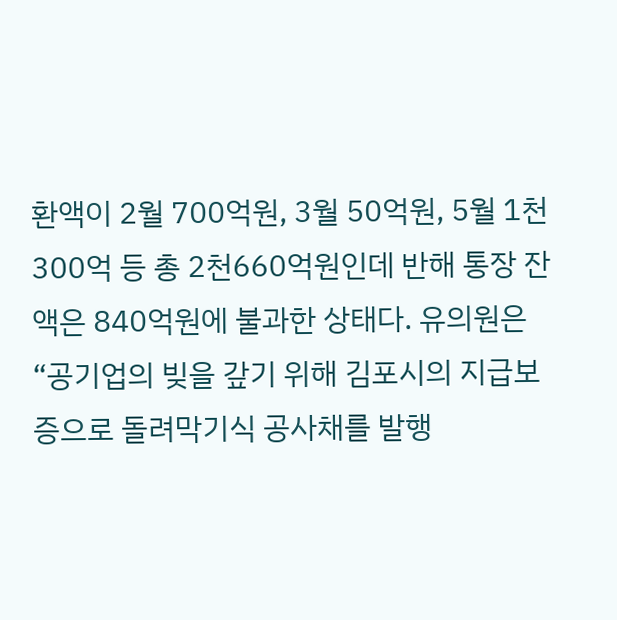환액이 2월 700억원, 3월 50억원, 5월 1천300억 등 총 2천660억원인데 반해 통장 잔액은 840억원에 불과한 상태다. 유의원은 “공기업의 빚을 갚기 위해 김포시의 지급보증으로 돌려막기식 공사채를 발행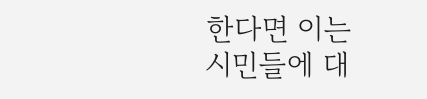한다면 이는 시민들에 대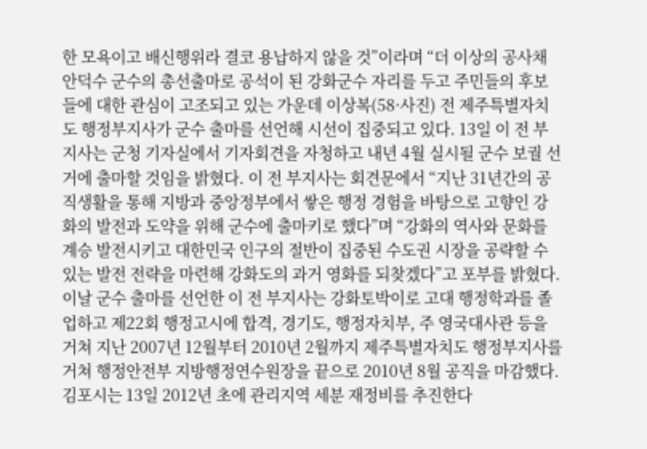한 모욕이고 배신행위라 결코 용납하지 않을 것”이라며 “더 이상의 공사채
안덕수 군수의 총선출마로 공석이 된 강화군수 자리를 두고 주민들의 후보들에 대한 관심이 고조되고 있는 가운데 이상복(58·사진) 전 제주특별자치도 행정부지사가 군수 출마를 선언해 시선이 집중되고 있다. 13일 이 전 부지사는 군청 기자실에서 기자회견을 자청하고 내년 4월 실시될 군수 보궐 선거에 출마할 것임을 밝혔다. 이 전 부지사는 회견문에서 “지난 31년간의 공직생활을 통해 지방과 중앙정부에서 쌓은 행정 경험을 바탕으로 고향인 강화의 발전과 도약을 위해 군수에 출마키로 했다”며 “강화의 역사와 문화를 계승 발전시키고 대한민국 인구의 절반이 집중된 수도권 시장을 공략할 수 있는 발전 전략을 마련해 강화도의 과거 영화를 되찾겠다”고 포부를 밝혔다. 이날 군수 출마를 선언한 이 전 부지사는 강화토박이로 고대 행정학과를 졸업하고 제22회 행정고시에 합격, 경기도, 행정자치부, 주 영국대사관 등을 거쳐 지난 2007년 12월부터 2010년 2월까지 제주특별자치도 행정부지사를 거쳐 행정안전부 지방행정연수원장을 끝으로 2010년 8월 공직을 마감했다.
김포시는 13일 2012년 초에 관리지역 세분 재정비를 추진한다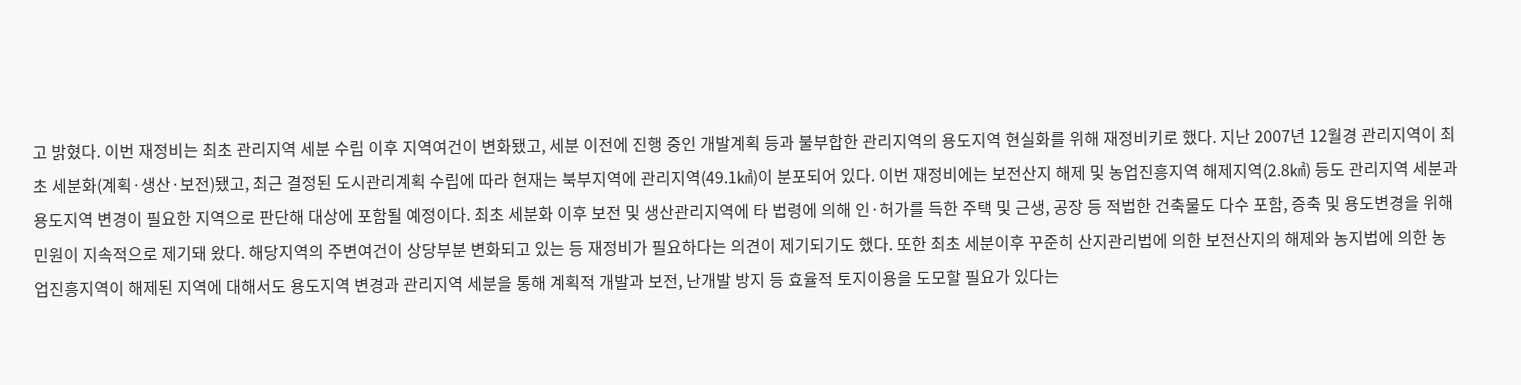고 밝혔다. 이번 재정비는 최초 관리지역 세분 수립 이후 지역여건이 변화됐고, 세분 이전에 진행 중인 개발계획 등과 불부합한 관리지역의 용도지역 현실화를 위해 재정비키로 했다. 지난 2007년 12월경 관리지역이 최초 세분화(계획·생산·보전)됐고, 최근 결정된 도시관리계획 수립에 따라 현재는 북부지역에 관리지역(49.1㎢)이 분포되어 있다. 이번 재정비에는 보전산지 해제 및 농업진흥지역 해제지역(2.8㎢) 등도 관리지역 세분과 용도지역 변경이 필요한 지역으로 판단해 대상에 포함될 예정이다. 최초 세분화 이후 보전 및 생산관리지역에 타 법령에 의해 인·허가를 득한 주택 및 근생, 공장 등 적법한 건축물도 다수 포함, 증축 및 용도변경을 위해 민원이 지속적으로 제기돼 왔다. 해당지역의 주변여건이 상당부분 변화되고 있는 등 재정비가 필요하다는 의견이 제기되기도 했다. 또한 최초 세분이후 꾸준히 산지관리법에 의한 보전산지의 해제와 농지법에 의한 농업진흥지역이 해제된 지역에 대해서도 용도지역 변경과 관리지역 세분을 통해 계획적 개발과 보전, 난개발 방지 등 효율적 토지이용을 도모할 필요가 있다는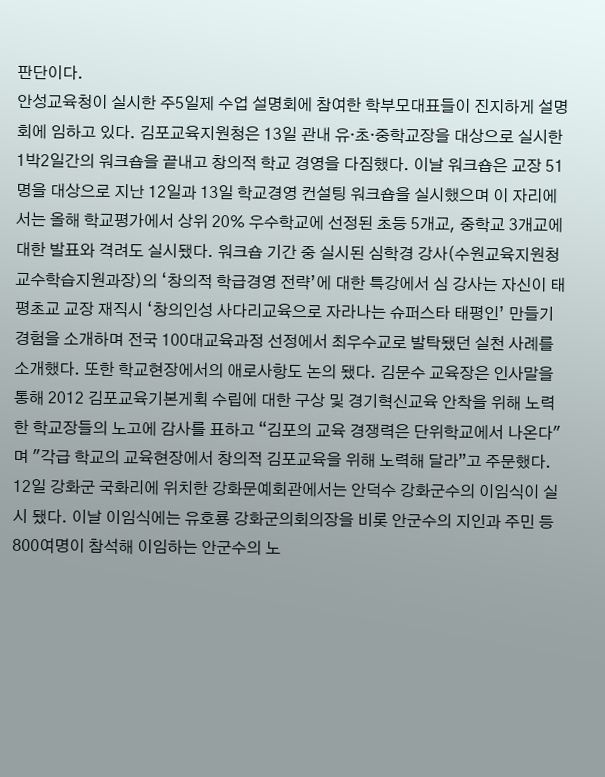판단이다.
안성교육청이 실시한 주5일제 수업 설명회에 참여한 학부모대표들이 진지하게 설명회에 임하고 있다. 김포교육지원청은 13일 관내 유·초·중학교장을 대상으로 실시한 1박2일간의 워크숍을 끝내고 창의적 학교 경영을 다짐했다. 이날 워크숍은 교장 51명을 대상으로 지난 12일과 13일 학교경영 컨설팅 워크숍을 실시했으며 이 자리에서는 올해 학교평가에서 상위 20% 우수학교에 선정된 초등 5개교, 중학교 3개교에 대한 발표와 격려도 실시됐다. 워크숍 기간 중 실시된 심학경 강사(수원교육지원청 교수학습지원과장)의 ‘창의적 학급경영 전략’에 대한 특강에서 심 강사는 자신이 태평초교 교장 재직시 ‘창의인성 사다리교육으로 자라나는 슈퍼스타 태평인’ 만들기 경험을 소개하며 전국 100대교육과정 선정에서 최우수교로 발탁됐던 실천 사례를 소개했다. 또한 학교현장에서의 애로사항도 논의 됐다. 김문수 교육장은 인사말을 통해 2012 김포교육기본게획 수립에 대한 구상 및 경기혁신교육 안착을 위해 노력한 학교장들의 노고에 감사를 표하고 “김포의 교육 경쟁력은 단위학교에서 나온다"며 "각급 학교의 교육현장에서 창의적 김포교육을 위해 노력해 달라”고 주문했다.
12일 강화군 국화리에 위치한 강화문예회관에서는 안덕수 강화군수의 이임식이 실시 됐다. 이날 이임식에는 유호룡 강화군의회의장을 비롯 안군수의 지인과 주민 등 800여명이 참석해 이임하는 안군수의 노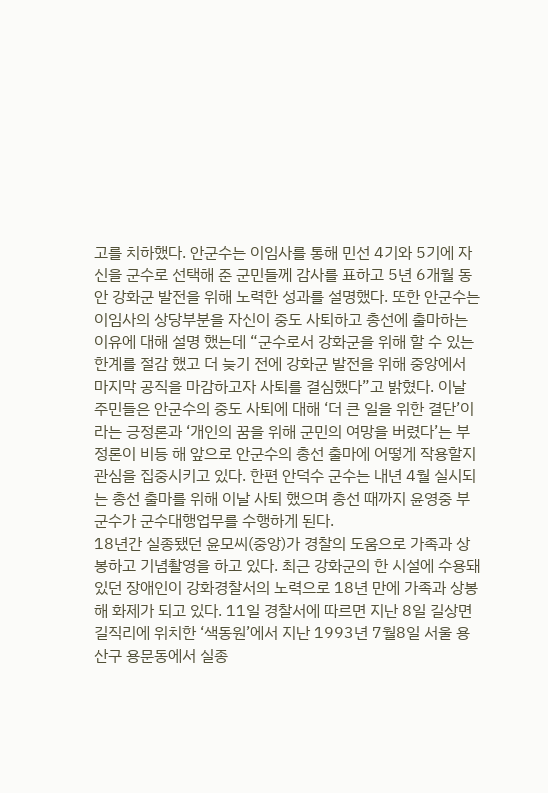고를 치하했다. 안군수는 이임사를 통해 민선 4기와 5기에 자신을 군수로 선택해 준 군민들께 감사를 표하고 5년 6개월 동안 강화군 발전을 위해 노력한 성과를 설명했다. 또한 안군수는 이임사의 상당부분을 자신이 중도 사퇴하고 총선에 출마하는 이유에 대해 설명 했는데 “군수로서 강화군을 위해 할 수 있는 한계를 절감 했고 더 늦기 전에 강화군 발전을 위해 중앙에서 마지막 공직을 마감하고자 사퇴를 결심했다”고 밝혔다. 이날 주민들은 안군수의 중도 사퇴에 대해 ‘더 큰 일을 위한 결단’이라는 긍정론과 ‘개인의 꿈을 위해 군민의 여망을 버렸다’는 부정론이 비등 해 앞으로 안군수의 총선 출마에 어떻게 작용할지 관심을 집중시키고 있다. 한편 안덕수 군수는 내년 4월 실시되는 총선 출마를 위해 이날 사퇴 했으며 총선 때까지 윤영중 부군수가 군수대행업무를 수행하게 된다.
18년간 실종됐던 윤모씨(중앙)가 경찰의 도움으로 가족과 상봉하고 기념촬영을 하고 있다. 최근 강화군의 한 시설에 수용돼 있던 장애인이 강화경찰서의 노력으로 18년 만에 가족과 상봉해 화제가 되고 있다. 11일 경찰서에 따르면 지난 8일 길상면 길직리에 위치한 ‘색동원’에서 지난 1993년 7월8일 서울 용산구 용문동에서 실종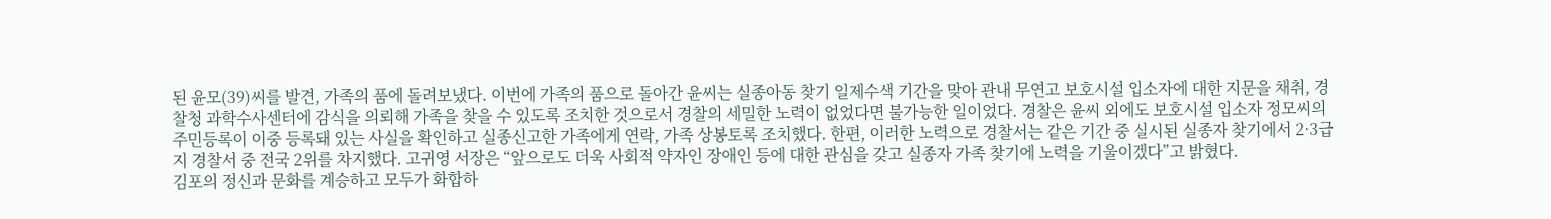된 윤모(39)씨를 발견, 가족의 품에 돌려보냈다. 이번에 가족의 품으로 돌아간 윤씨는 실종아동 찾기 일제수색 기간을 맞아 관내 무연고 보호시설 입소자에 대한 지문을 채취, 경찰청 과학수사센터에 감식을 의뢰해 가족을 찾을 수 있도록 조치한 것으로서 경찰의 세밀한 노력이 없었다면 불가능한 일이었다. 경찰은 윤씨 외에도 보호시설 입소자 정모씨의 주민등록이 이중 등록돼 있는 사실을 확인하고 실종신고한 가족에게 연락, 가족 상봉토록 조치했다. 한편, 이러한 노력으로 경찰서는 같은 기간 중 실시된 실종자 찾기에서 2·3급지 경찰서 중 전국 2위를 차지했다. 고귀영 서장은 “앞으로도 더욱 사회적 약자인 장애인 등에 대한 관심을 갖고 실종자 가족 찾기에 노력을 기울이겠다”고 밝혔다.
김포의 정신과 문화를 계승하고 모두가 화합하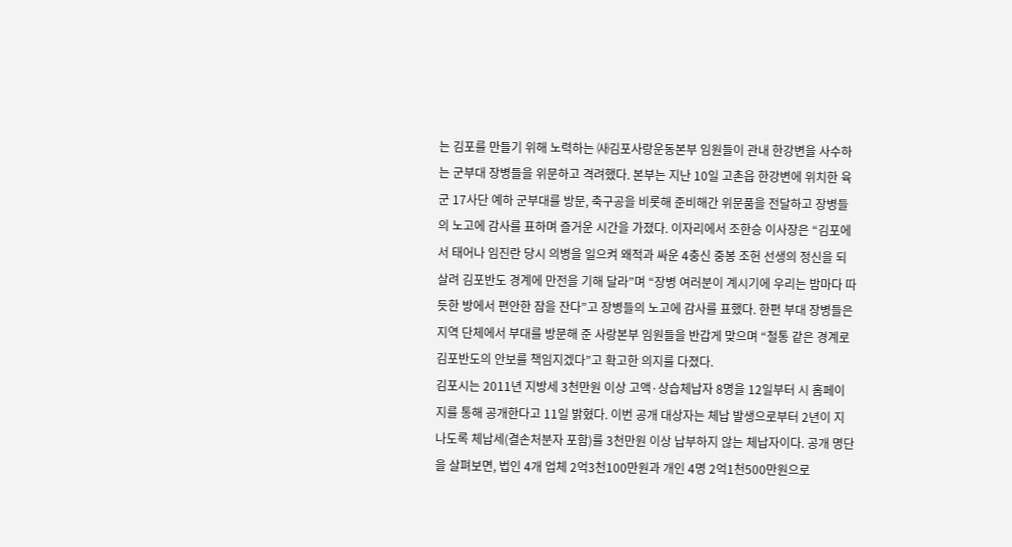는 김포를 만들기 위해 노력하는 ㈔김포사랑운동본부 임원들이 관내 한강변을 사수하는 군부대 장병들을 위문하고 격려했다. 본부는 지난 10일 고촌읍 한강변에 위치한 육군 17사단 예하 군부대를 방문, 축구공을 비롯해 준비해간 위문품을 전달하고 장병들의 노고에 감사를 표하며 즐거운 시간을 가졌다. 이자리에서 조한승 이사장은 “김포에서 태어나 임진란 당시 의병을 일으켜 왜적과 싸운 4충신 중봉 조헌 선생의 정신을 되살려 김포반도 경계에 만전을 기해 달라”며 “장병 여러분이 계시기에 우리는 밤마다 따듯한 방에서 편안한 잠을 잔다”고 장병들의 노고에 감사를 표했다. 한편 부대 장병들은 지역 단체에서 부대를 방문해 준 사랑본부 임원들을 반갑게 맞으며 “철통 같은 경계로 김포반도의 안보를 책임지겠다”고 확고한 의지를 다졌다.
김포시는 2011년 지방세 3천만원 이상 고액·상습체납자 8명을 12일부터 시 홈페이지를 통해 공개한다고 11일 밝혔다. 이번 공개 대상자는 체납 발생으로부터 2년이 지나도록 체납세(결손처분자 포함)를 3천만원 이상 납부하지 않는 체납자이다. 공개 명단을 살펴보면, 법인 4개 업체 2억3천100만원과 개인 4명 2억1천500만원으로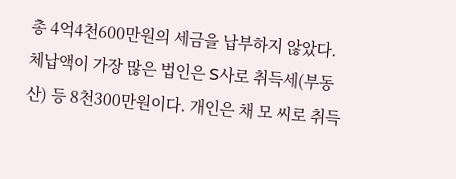총 4억4천600만원의 세금을 납부하지 않았다. 체납액이 가장 많은 법인은 S사로 취득세(부동산) 등 8천300만원이다. 개인은 채 모 씨로 취득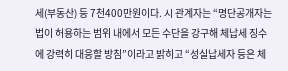세(부동산) 등 7천400만원이다. 시 관계자는 “명단공개자는 법이 허용하는 범위 내에서 모든 수단을 강구해 체납세 징수에 강력히 대응할 방침”이라고 밝히고 “성실납세자 등은 체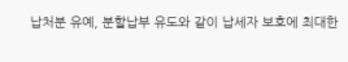납처분 유예, 분할납부 유도와 같이 납세자 보호에 최대한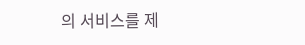의 서비스를 제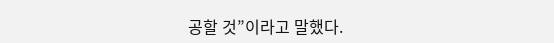공할 것”이라고 말했다.